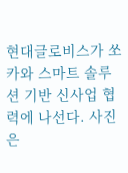현대글로비스가 쏘카와 스마트 솔루션 기반 신사업 협력에 나선다. 사진은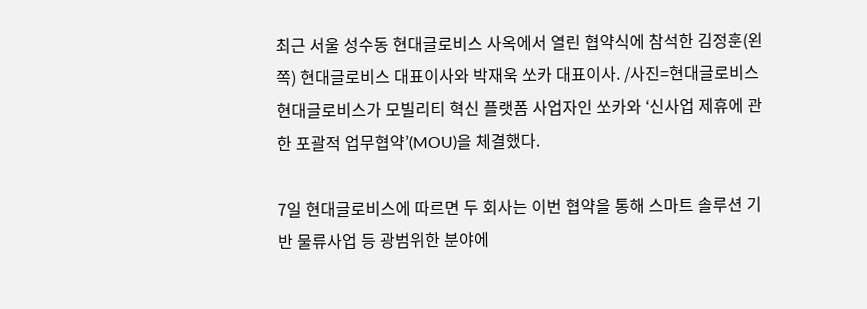최근 서울 성수동 현대글로비스 사옥에서 열린 협약식에 참석한 김정훈(왼쪽) 현대글로비스 대표이사와 박재욱 쏘카 대표이사. /사진=현대글로비스
현대글로비스가 모빌리티 혁신 플랫폼 사업자인 쏘카와 ‘신사업 제휴에 관한 포괄적 업무협약’(MOU)을 체결했다.

7일 현대글로비스에 따르면 두 회사는 이번 협약을 통해 스마트 솔루션 기반 물류사업 등 광범위한 분야에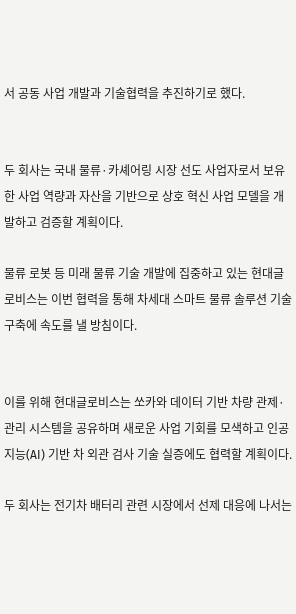서 공동 사업 개발과 기술협력을 추진하기로 했다.


두 회사는 국내 물류·카셰어링 시장 선도 사업자로서 보유한 사업 역량과 자산을 기반으로 상호 혁신 사업 모델을 개발하고 검증할 계획이다.

물류 로봇 등 미래 물류 기술 개발에 집중하고 있는 현대글로비스는 이번 협력을 통해 차세대 스마트 물류 솔루션 기술 구축에 속도를 낼 방침이다.


이를 위해 현대글로비스는 쏘카와 데이터 기반 차량 관제·관리 시스템을 공유하며 새로운 사업 기회를 모색하고 인공지능(AI) 기반 차 외관 검사 기술 실증에도 협력할 계획이다.

두 회사는 전기차 배터리 관련 시장에서 선제 대응에 나서는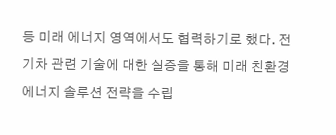등 미래 에너지 영역에서도 협력하기로 했다. 전기차 관련 기술에 대한 실증을 통해 미래 친환경 에너지 솔루션 전략을 수립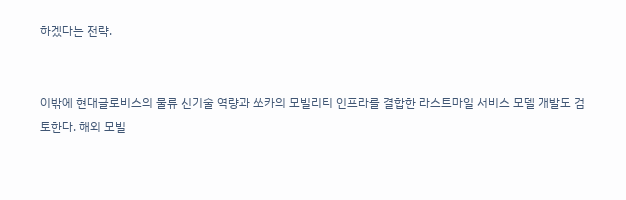하겠다는 전략.


이밖에 현대글로비스의 물류 신기술 역량과 쏘카의 모빌리티 인프라를 결합한 라스트마일 서비스 모델 개발도 검토한다. 해외 모빌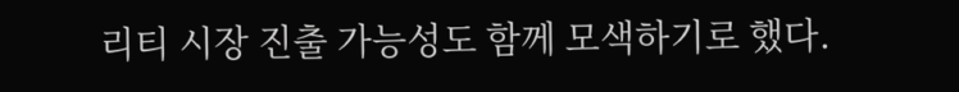리티 시장 진출 가능성도 함께 모색하기로 했다.